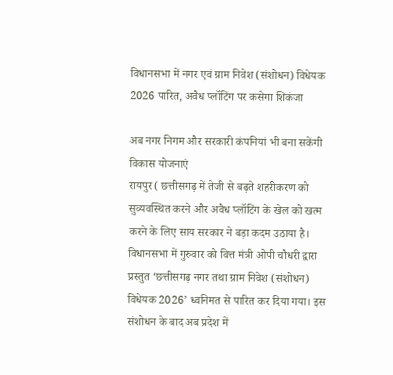विधानसभा में नगर एवं ग्राम निवेश (संशोधन) विधेयक 2026 पारित, अवैध प्लॉटिंग पर कसेगा शिकंजा

अब नगर निगम और सरकारी कंपनियां भी बना सकेंगी विकास योजनाएं
रायपुर( छत्तीसगढ़ में तेजी से बढ़ते शहरीकरण को सुव्यवस्थित करने और अवैध प्लॉटिंग के खेल को खत्म करने के लिए साय सरकार ने बड़ा कदम उठाया है। विधानसभा में गुरुवार को वित्त मंत्री ओपी चौधरी द्वारा प्रस्तुत ‘छत्तीसगढ़ नगर तथा ग्राम निवेश (संशोधन) विधेयक 2026’ ध्वनिमत से पारित कर दिया गया। इस संशोधन के बाद अब प्रदेश में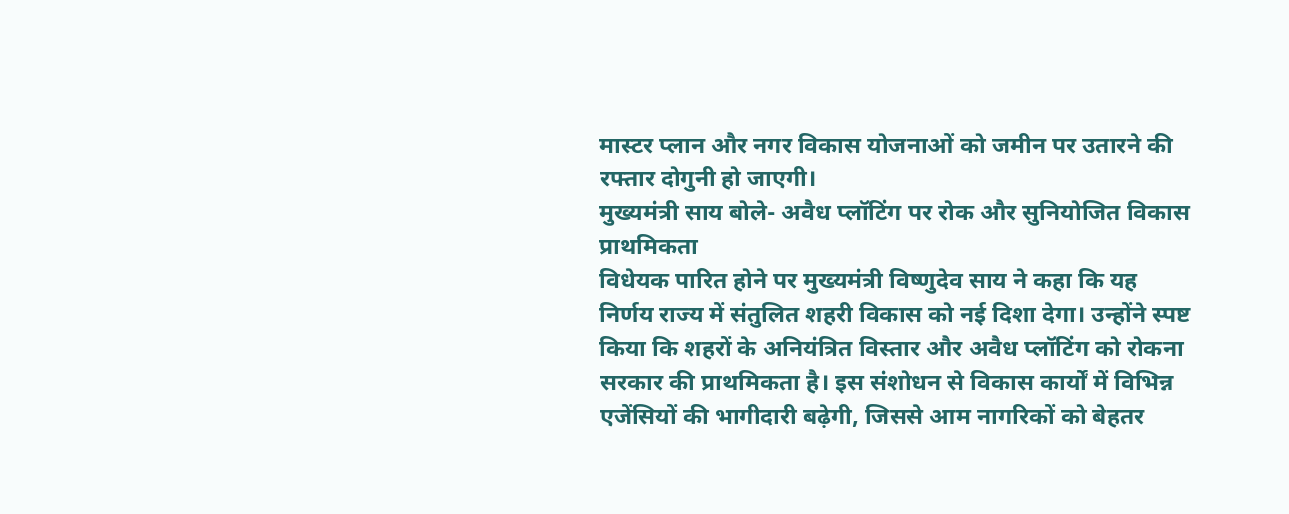मास्टर प्लान और नगर विकास योजनाओं को जमीन पर उतारने की रफ्तार दोगुनी हो जाएगी।
मुख्यमंत्री साय बोले- अवैध प्लॉटिंग पर रोक और सुनियोजित विकास प्राथमिकता
विधेयक पारित होने पर मुख्यमंत्री विष्णुदेव साय ने कहा कि यह निर्णय राज्य में संतुलित शहरी विकास को नई दिशा देगा। उन्होंने स्पष्ट किया कि शहरों के अनियंत्रित विस्तार और अवैध प्लॉटिंग को रोकना सरकार की प्राथमिकता है। इस संशोधन से विकास कार्यों में विभिन्न एजेंसियों की भागीदारी बढ़ेगी, जिससे आम नागरिकों को बेहतर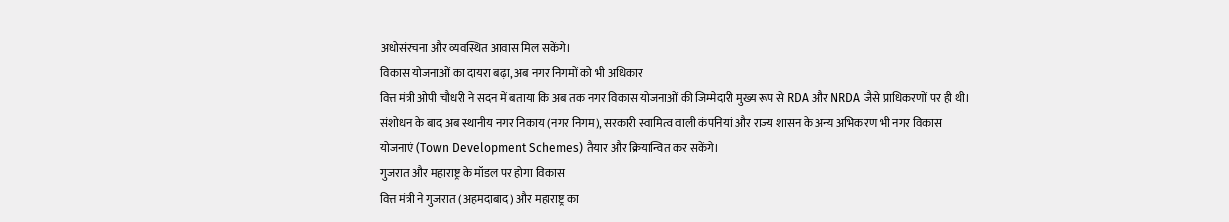अधोसंरचना और व्यवस्थित आवास मिल सकेंगे।
विकास योजनाओं का दायरा बढ़ा, अब नगर निगमों को भी अधिकार
वित्त मंत्री ओपी चौधरी ने सदन में बताया कि अब तक नगर विकास योजनाओं की जिम्मेदारी मुख्य रूप से RDA और NRDA जैसे प्राधिकरणों पर ही थी। संशोधन के बाद अब स्थानीय नगर निकाय (नगर निगम), सरकारी स्वामित्व वाली कंपनियां और राज्य शासन के अन्य अभिकरण भी नगर विकास योजनाएं (Town Development Schemes) तैयार और क्रियान्वित कर सकेंगे।
गुजरात और महाराष्ट्र के मॉडल पर होगा विकास
वित्त मंत्री ने गुजरात (अहमदाबाद) और महाराष्ट्र का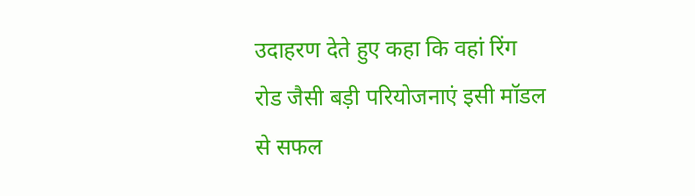उदाहरण देते हुए कहा कि वहां रिंग रोड जैसी बड़ी परियोजनाएं इसी मॉडल से सफल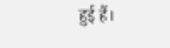हुई हैं।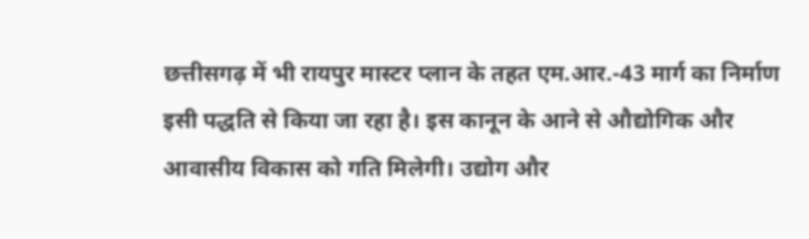छत्तीसगढ़ में भी रायपुर मास्टर प्लान के तहत एम.आर.-43 मार्ग का निर्माण इसी पद्धति से किया जा रहा है। इस कानून के आने से औद्योगिक और आवासीय विकास को गति मिलेगी। उद्योग और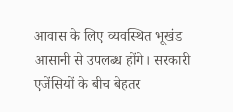आवास के लिए व्यवस्थित भूखंड आसानी से उपलब्ध होंगे। सरकारी एजेंसियों के बीच बेहतर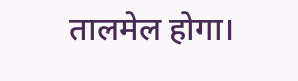तालमेल होगा।